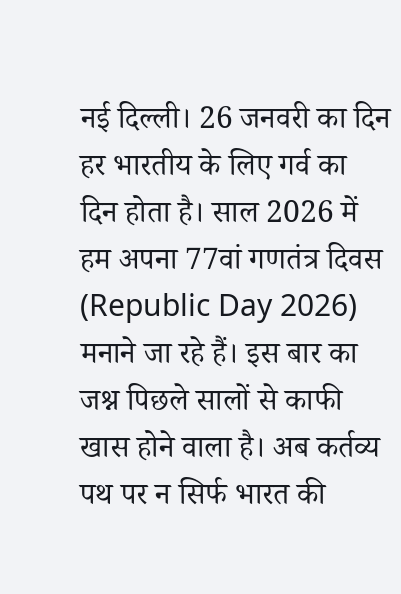नई दिल्ली। 26 जनवरी का दिन हर भारतीय के लिए गर्व का दिन होता है। साल 2026 में हम अपना 77वां गणतंत्र दिवस (Republic Day 2026) मनाने जा रहे हैं। इस बार का जश्न पिछले सालों से काफी खास होने वाला है। अब कर्तव्य पथ पर न सिर्फ भारत की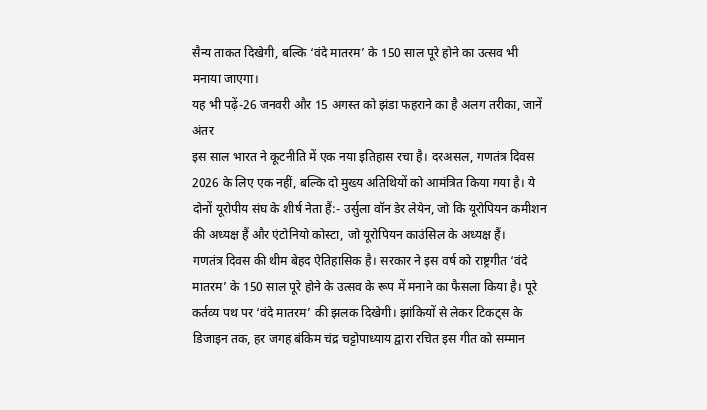सैन्य ताकत दिखेगी, बल्कि ‘वंदे मातरम’ के 150 साल पूरे होने का उत्सव भी मनाया जाएगा।
यह भी पढ़ें-26 जनवरी और 15 अगस्त को झंडा फहराने का है अलग तरीका, जानें अंतर
इस साल भारत ने कूटनीति में एक नया इतिहास रचा है। दरअसल, गणतंत्र दिवस 2026 के लिए एक नहीं, बल्कि दो मुख्य अतिथियों को आमंत्रित किया गया है। ये दोनों यूरोपीय संघ के शीर्ष नेता हैं:- उर्सुला वॉन डेर लेयेन, जो कि यूरोपियन कमीशन की अध्यक्ष हैं और एंटोनियो कोस्टा, जो यूरोपियन काउंसिल के अध्यक्ष हैं।
गणतंत्र दिवस की थीम बेहद ऐतिहासिक है। सरकार ने इस वर्ष को राष्ट्रगीत ‘वंदे मातरम’ के 150 साल पूरे होने के उत्सव के रूप में मनाने का फैसला किया है। पूरे कर्तव्य पथ पर ‘वंदे मातरम’ की झलक दिखेगी। झांकियों से लेकर टिकट्स के डिजाइन तक, हर जगह बंकिम चंद्र चट्टोपाध्याय द्वारा रचित इस गीत को सम्मान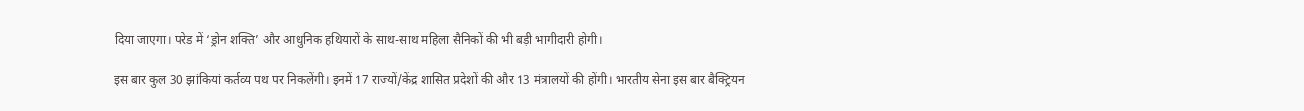दिया जाएगा। परेड में ‘ड्रोन शक्ति’ और आधुनिक हथियारों के साथ-साथ महिला सैनिकों की भी बड़ी भागीदारी होगी।

इस बार कुल 30 झांकियां कर्तव्य पथ पर निकलेंगी। इनमें 17 राज्यों/केंद्र शासित प्रदेशों की और 13 मंत्रालयों की होंगी। भारतीय सेना इस बार बैक्ट्रियन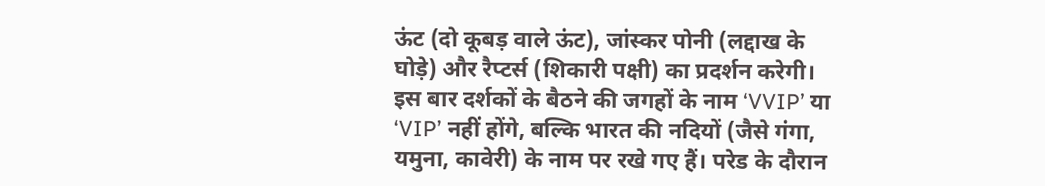ऊंट (दो कूबड़ वाले ऊंट), जांस्कर पोनी (लद्दाख के घोड़े) और रैप्टर्स (शिकारी पक्षी) का प्रदर्शन करेगी। इस बार दर्शकों के बैठने की जगहों के नाम ‘VVIP’ या ‘VIP’ नहीं होंगे, बल्कि भारत की नदियों (जैसे गंगा, यमुना, कावेरी) के नाम पर रखे गए हैं। परेड के दौरान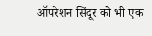ऑपरेशन सिंदूर को भी एक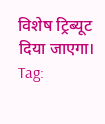विशेष ट्रिब्यूट दिया जाएगा।
Tag: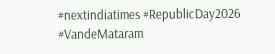#nextindiatimes #RepublicDay2026 #VandeMataram